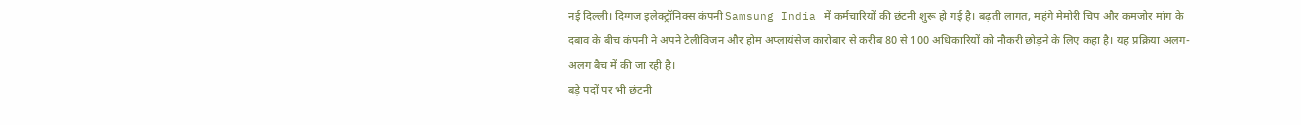नई दिल्ली। दिग्गज इलेक्ट्रॉनिक्स कंपनी Samsung India में कर्मचारियों की छंटनी शुरू हो गई है। बढ़ती लागत, महंगे मेमोरी चिप और कमजोर मांग के दबाव के बीच कंपनी ने अपने टेलीविजन और होम अप्लायंसेज कारोबार से करीब 80 से 100 अधिकारियों को नौकरी छोड़ने के लिए कहा है। यह प्रक्रिया अलग-अलग बैच में की जा रही है।
बड़े पदों पर भी छंटनी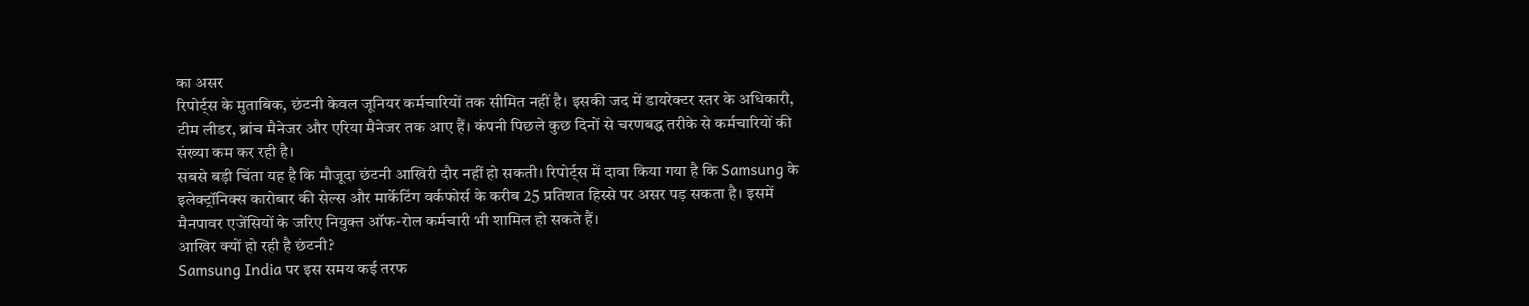का असर
रिपोर्ट्स के मुताबिक, छंटनी केवल जूनियर कर्मचारियों तक सीमित नहीं है। इसकी जद में डायरेक्टर स्तर के अधिकारी, टीम लीडर, ब्रांच मैनेजर और एरिया मैनेजर तक आए हैं। कंपनी पिछले कुछ दिनों से चरणबद्ध तरीके से कर्मचारियों की संख्या कम कर रही है।
सबसे बड़ी चिंता यह है कि मौजूदा छंटनी आखिरी दौर नहीं हो सकती। रिपोर्ट्स में दावा किया गया है कि Samsung के इलेक्ट्रॉनिक्स कारोबार की सेल्स और मार्केटिंग वर्कफोर्स के करीब 25 प्रतिशत हिस्से पर असर पड़ सकता है। इसमें मैनपावर एजेंसियों के जरिए नियुक्त ऑफ-रोल कर्मचारी भी शामिल हो सकते हैं।
आखिर क्यों हो रही है छंटनी?
Samsung India पर इस समय कई तरफ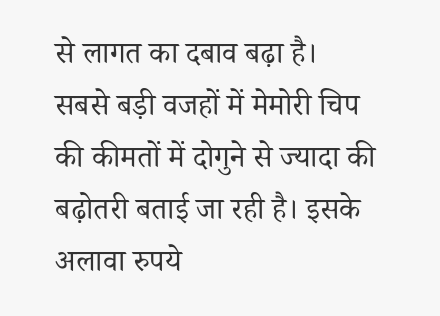से लागत का दबाव बढ़ा है। सबसे बड़ी वजहों में मेमोरी चिप की कीमतों में दोगुने से ज्यादा की बढ़ोतरी बताई जा रही है। इसके अलावा रुपये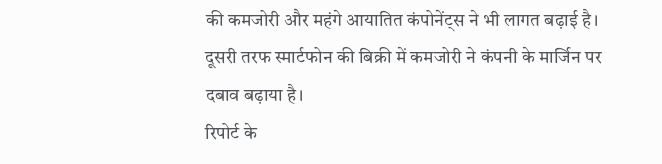की कमजोरी और महंगे आयातित कंपोनेंट्स ने भी लागत बढ़ाई है। दूसरी तरफ स्मार्टफोन की बिक्री में कमजोरी ने कंपनी के मार्जिन पर दबाव बढ़ाया है।
रिपोर्ट के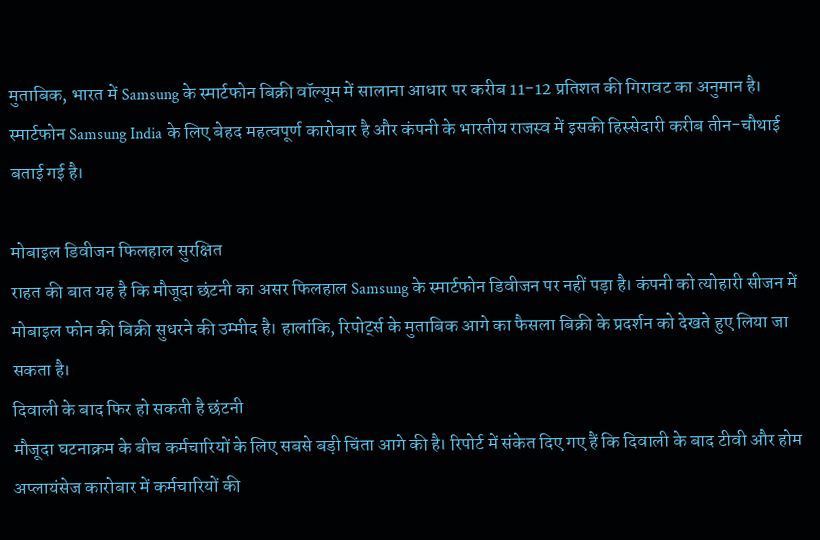मुताबिक, भारत में Samsung के स्मार्टफोन बिक्री वॉल्यूम में सालाना आधार पर करीब 11-12 प्रतिशत की गिरावट का अनुमान है। स्मार्टफोन Samsung India के लिए बेहद महत्वपूर्ण कारोबार है और कंपनी के भारतीय राजस्व में इसकी हिस्सेदारी करीब तीन-चौथाई बताई गई है।

मोबाइल डिवीजन फिलहाल सुरक्षित
राहत की बात यह है कि मौजूदा छंटनी का असर फिलहाल Samsung के स्मार्टफोन डिवीजन पर नहीं पड़ा है। कंपनी को त्योहारी सीजन में मोबाइल फोन की बिक्री सुधरने की उम्मीद है। हालांकि, रिपोर्ट्स के मुताबिक आगे का फैसला बिक्री के प्रदर्शन को देखते हुए लिया जा सकता है।
दिवाली के बाद फिर हो सकती है छंटनी
मौजूदा घटनाक्रम के बीच कर्मचारियों के लिए सबसे बड़ी चिंता आगे की है। रिपोर्ट में संकेत दिए गए हैं कि दिवाली के बाद टीवी और होम अप्लायंसेज कारोबार में कर्मचारियों की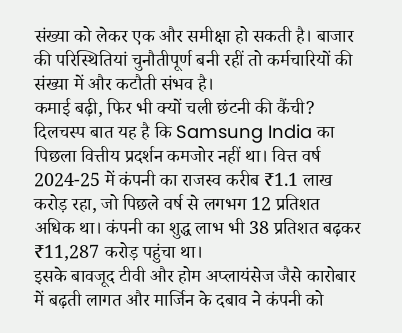संख्या को लेकर एक और समीक्षा हो सकती है। बाजार की परिस्थितियां चुनौतीपूर्ण बनी रहीं तो कर्मचारियों की संख्या में और कटौती संभव है।
कमाई बढ़ी, फिर भी क्यों चली छंटनी की कैंची?
दिलचस्प बात यह है कि Samsung India का पिछला वित्तीय प्रदर्शन कमजोर नहीं था। वित्त वर्ष 2024-25 में कंपनी का राजस्व करीब ₹1.1 लाख करोड़ रहा, जो पिछले वर्ष से लगभग 12 प्रतिशत अधिक था। कंपनी का शुद्ध लाभ भी 38 प्रतिशत बढ़कर ₹11,287 करोड़ पहुंचा था।
इसके बावजूद टीवी और होम अप्लायंसेज जैसे कारोबार में बढ़ती लागत और मार्जिन के दबाव ने कंपनी को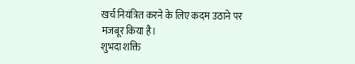खर्च नियंत्रित करने के लिए कदम उठाने पर मजबूर किया है।
शुभदा शक्ति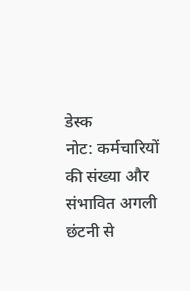डेस्क
नोट: कर्मचारियों की संख्या और संभावित अगली छंटनी से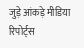जुड़े आंकड़े मीडिया रिपोर्ट्स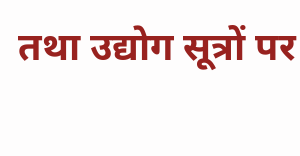तथा उद्योग सूत्रों पर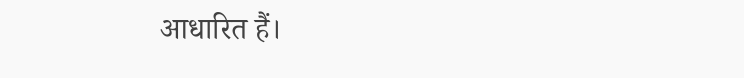आधारित हैं।